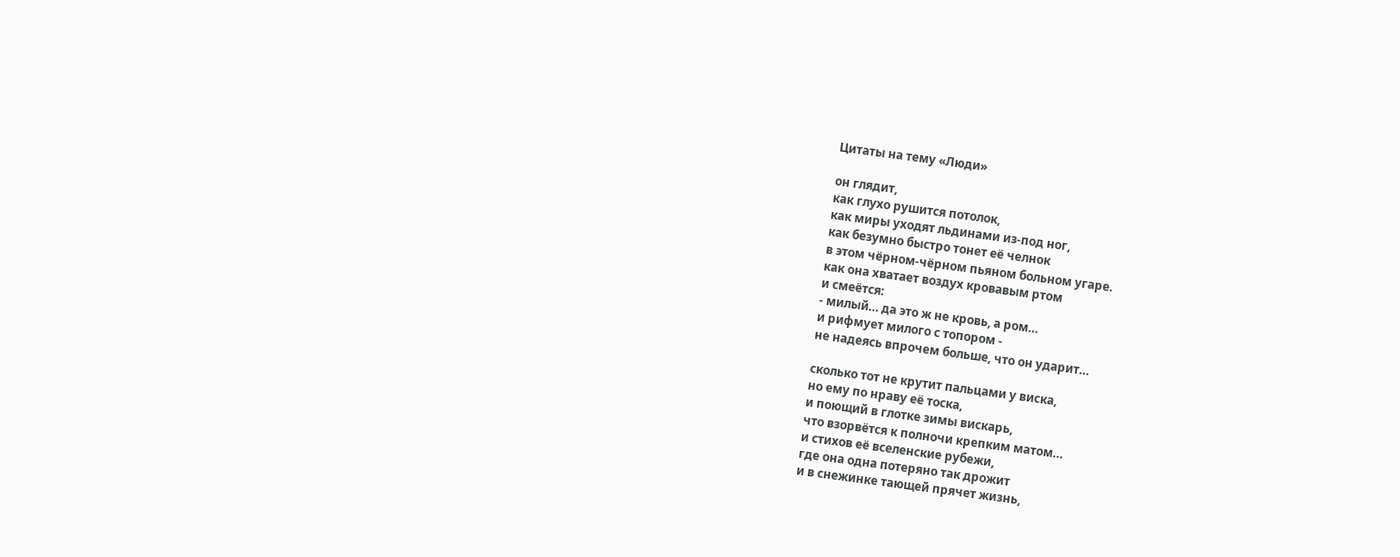Цитаты на тему «Люди»

он глядит,
как глухо рушится потолок,
как миры уходят льдинами из-под ног,
как безумно быстро тонет её челнок
в этом чёрном-чёрном пьяном больном угаре.
как она хватает воздух кровавым ртом
и смеётся:
- милый… да это ж не кровь, а ром…
и рифмует милого с топором -
не надеясь впрочем больше, что он ударит…

сколько тот не крутит пальцами у виска,
но ему по нраву её тоска,
и поющий в глотке зимы вискарь,
что взорвётся к полночи крепким матом…
и стихов её вселенские рубежи,
где она одна потеряно так дрожит
и в снежинке тающей прячет жизнь,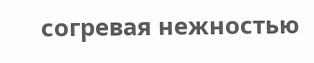согревая нежностью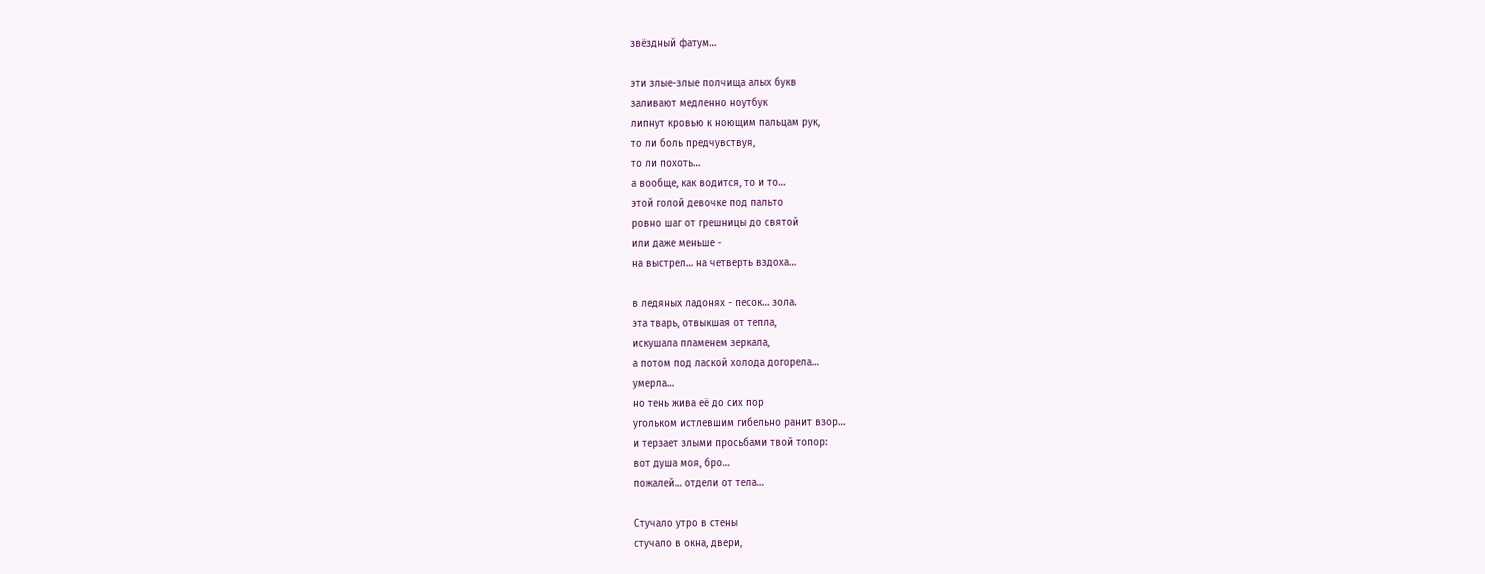звёздный фатум…

эти злые-злые полчища алых букв
заливают медленно ноутбук
липнут кровью к ноющим пальцам рук,
то ли боль предчувствуя,
то ли похоть…
а вообще, как водится, то и то…
этой голой девочке под пальто
ровно шаг от грешницы до святой
или даже меньше -
на выстрел… на четверть вздоха…

в ледяных ладонях - песок… зола.
эта тварь, отвыкшая от тепла,
искушала пламенем зеркала,
а потом под лаской холода догорела…
умерла…
но тень жива её до сих пор
угольком истлевшим гибельно ранит взор…
и терзает злыми просьбами твой топор:
вот душа моя, бро…
пожалей… отдели от тела…

Стучало утро в стены
стучало в окна, двери,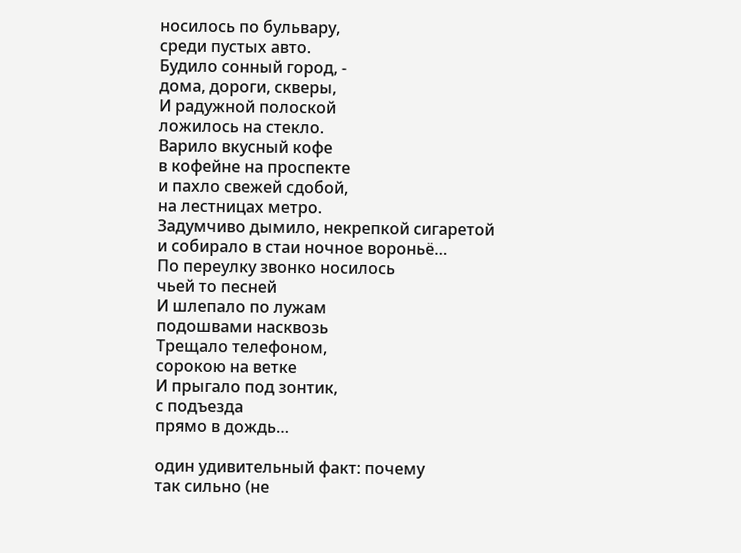носилось по бульвару,
среди пустых авто.
Будило сонный город, -
дома, дороги, скверы,
И радужной полоской
ложилось на стекло.
Варило вкусный кофе
в кофейне на проспекте
и пахло свежей сдобой,
на лестницах метро.
Задумчиво дымило, некрепкой сигаретой
и собирало в стаи ночное вороньё…
По переулку звонко носилось
чьей то песней
И шлепало по лужам
подошвами насквозь
Трещало телефоном,
сорокою на ветке
И прыгало под зонтик,
с подъезда
прямо в дождь…

один удивительный факт: почему
так сильно (не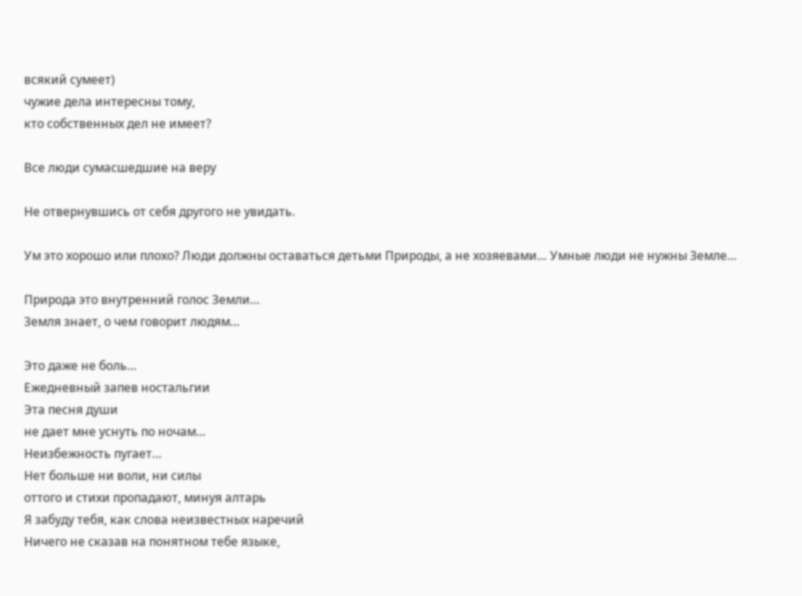всякий сумеет)
чужие дела интересны тому,
кто собственных дел не имеет?

Все люди сумасшедшие на веру

Не отвернувшись от себя другого не увидать.

Ум это хорошо или плохо? Люди должны оставаться детьми Природы, а не хозяевами… Умные люди не нужны Земле…

Природа это внутренний голос Земли…
Земля знает, о чем говорит людям…

Это даже не боль…
Ежедневный запев ностальгии
Эта песня души
не дает мне уснуть по ночам…
Неизбежность пугает…
Нет больше ни воли, ни силы
оттого и стихи пропадают, минуя алтарь
Я забуду тебя, как слова неизвестных наречий
Ничего не сказав на понятном тебе языке,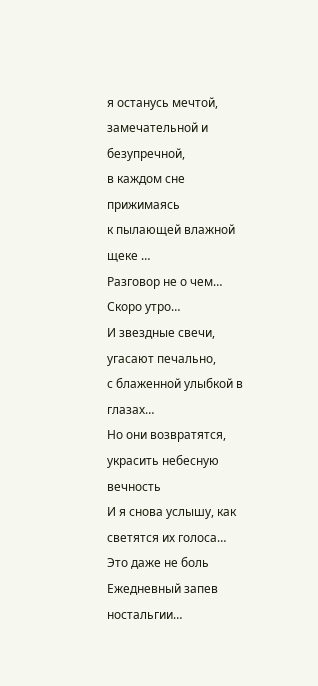я останусь мечтой, замечательной и безупречной,
в каждом сне прижимаясь
к пылающей влажной щеке …
Разговор не о чем… Скоро утро…
И звездные свечи, угасают печально,
с блаженной улыбкой в глазах…
Но они возвратятся, украсить небесную вечность
И я снова услышу, как светятся их голоса…
Это даже не боль
Ежедневный запев ностальгии…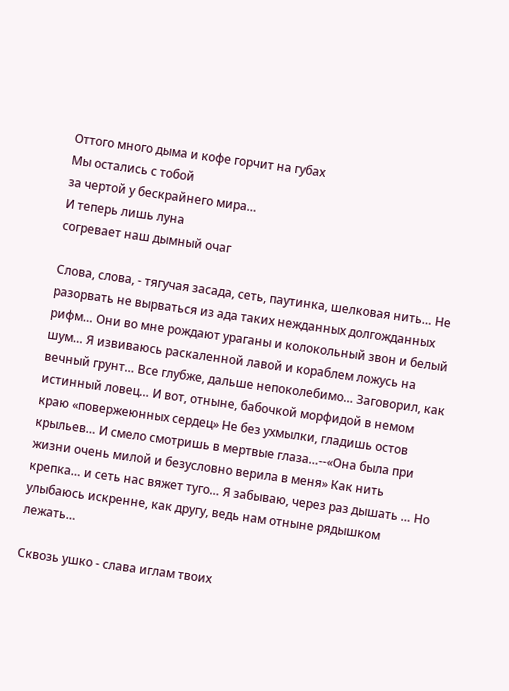Оттого много дыма и кофе горчит на губах
Мы остались с тобой
за чертой у бескрайнего мира…
И теперь лишь луна
согревает наш дымный очаг

Слова, слова, - тягучая засада, сеть, паутинка, шелковая нить… Не разорвать не вырваться из ада таких нежданных долгожданных рифм… Они во мне рождают ураганы и колокольный звон и белый шум… Я извиваюсь раскаленной лавой и кораблем ложусь на вечный грунт… Все глубже, дальше непоколебимо… Заговорил, как истинный ловец… И вот, отныне, бабочкой морфидой в немом краю «повержеюнных сердец» Не без ухмылки, гладишь остов крыльев… И смело смотришь в мертвые глаза…--«Она была при жизни очень милой и безусловно верила в меня» Как нить крепка… и сеть нас вяжет туго… Я забываю, через раз дышать … Но улыбаюсь искренне, как другу, ведь нам отныне рядышком лежать…

Сквозь ушко - слава иглам твоих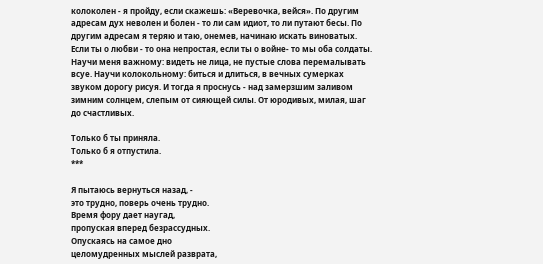колоколен - я пройду, если скажешь: «Веревочка, вейся». По другим адресам дух неволен и болен - то ли сам идиот, то ли путают бесы. По другим адресам я теряю и таю, онемев, начинаю искать виноватых. Если ты о любви - то она непростая, если ты о войне- то мы оба солдаты. Научи меня важному: видеть не лица, не пустые слова перемалывать всуе. Научи колокольному: биться и длиться, в вечных сумерках звуком дорогу рисуя. И тогда я проснусь - над замерзшим заливом зимним солнцем, слепым от сияющей силы. От юродивых, милая, шаг до счастливых.

Только б ты приняла.
Только б я отпустила.
***

Я пытаюсь вернуться назад, -
это трудно, поверь очень трудно.
Время фору дает наугад,
пропуская вперед безрассудных.
Опускаясь на самое дно
целомудренных мыслей разврата,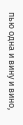пью одна и вину и вино,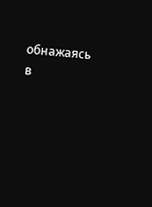обнажаясь в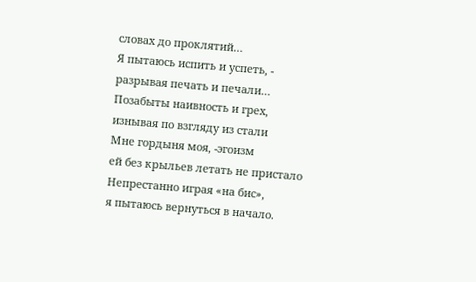словах до проклятий…
Я пытаюсь испить и успеть, -
разрывая печать и печали…
Позабыты наивность и грех,
изнывая по взгляду из стали
Мне гордыня моя, -эгоизм
ей без крыльев летать не пристало
Непрестанно играя «на бис»,
я пытаюсь вернуться в начало.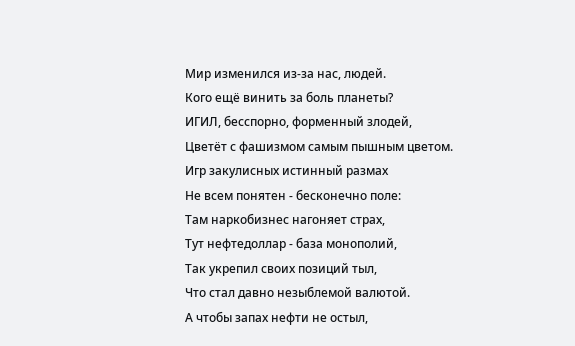Мир изменился из-за нас, людей.
Кого ещё винить за боль планеты?
ИГИЛ, бесспорно, форменный злодей,
Цветёт с фашизмом самым пышным цветом.
Игр закулисных истинный размах
Не всем понятен - бесконечно поле:
Там наркобизнес нагоняет страх,
Тут нефтедоллар - база монополий,
Так укрепил своих позиций тыл,
Что стал давно незыблемой валютой.
А чтобы запах нефти не остыл,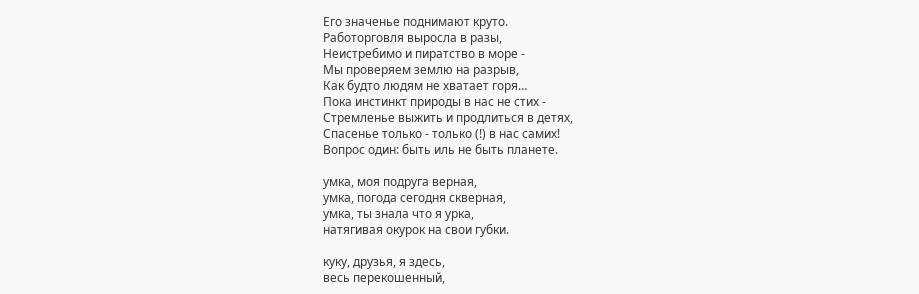Его значенье поднимают круто.
Работорговля выросла в разы,
Неистребимо и пиратство в море -
Мы проверяем землю на разрыв,
Как будто людям не хватает горя…
Пока инстинкт природы в нас не стих -
Стремленье выжить и продлиться в детях,
Спасенье только - только (!) в нас самих!
Вопрос один: быть иль не быть планете.

умка, моя подруга верная,
умка, погода сегодня скверная,
умка, ты знала что я урка,
натягивая окурок на свои губки.

куку, друзья, я здесь,
весь перекошенный,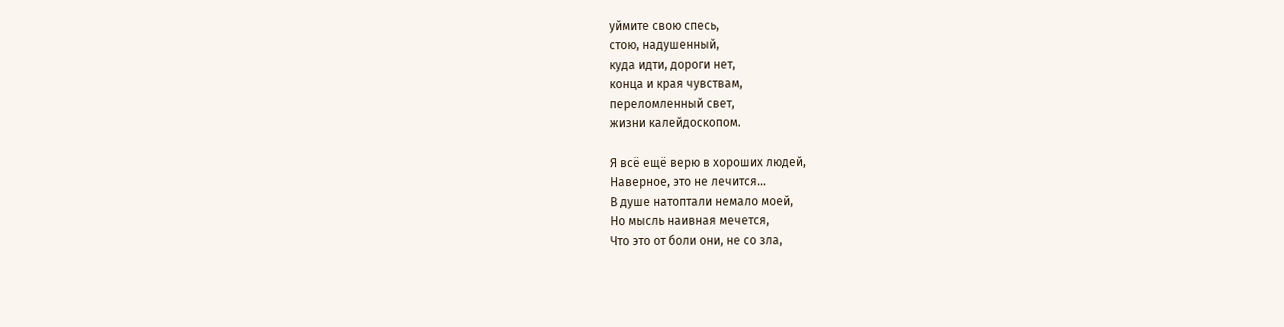уймите свою спесь,
стою, надушенный,
куда идти, дороги нет,
конца и края чувствам,
переломленный свет,
жизни калейдоскопом.

Я всё ещё верю в хороших людей,
Наверное, это не лечится…
В душе натоптали немало моей,
Но мысль наивная мечется,
Что это от боли они, не со зла,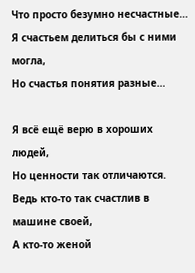Что просто безумно несчастные…
Я счастьем делиться бы с ними могла,
Но счастья понятия разные…

Я всё ещё верю в хороших людей,
Но ценности так отличаются.
Ведь кто-то так счастлив в машине своей,
А кто-то женой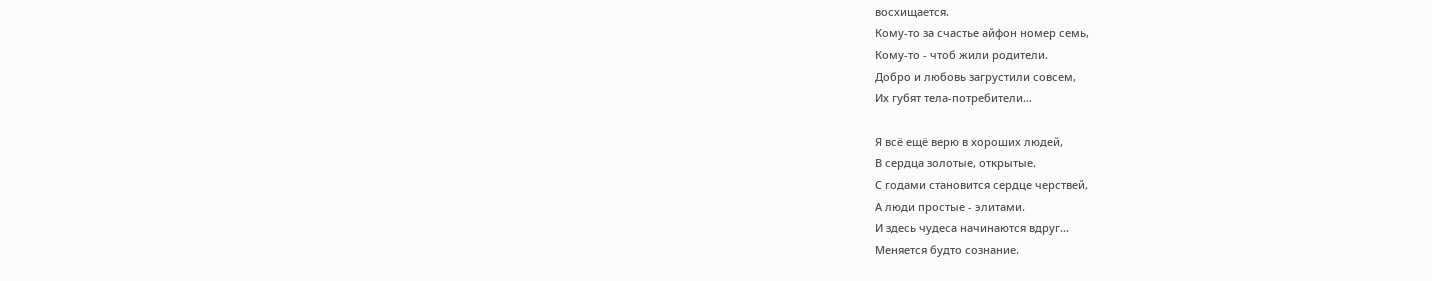восхищается.
Кому-то за счастье айфон номер семь,
Кому-то - чтоб жили родители.
Добро и любовь загрустили совсем,
Их губят тела-потребители…

Я всё ещё верю в хороших людей,
В сердца золотые, открытые.
С годами становится сердце черствей,
А люди простые - элитами.
И здесь чудеса начинаются вдруг…
Меняется будто сознание.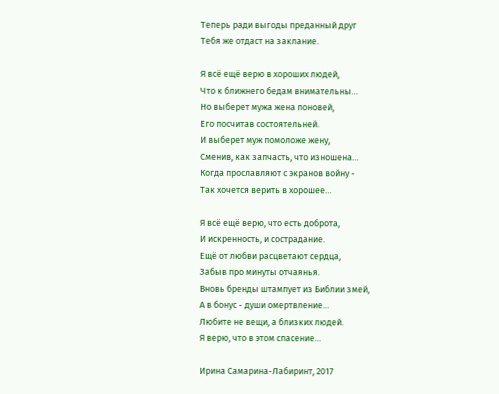Теперь ради выгоды преданный друг
Тебя же отдаст на заклание.

Я всё ещё верю в хороших людей,
Что к ближнего бедам внимательны…
Но выберет мужа жена поновей,
Его посчитав состоятельней.
И выберет муж помоложе жену,
Сменив, как запчасть, что изношена…
Когда прославляют с экранов войну -
Так хочется верить в хорошее…

Я всё ещё верю, что есть доброта,
И искренность, и сострадание.
Ещё от любви расцветают сердца,
Забыв про минуты отчаянья.
Вновь бренды штампует из Библии змей,
А в бонус - души омертвление…
Любите не вещи, а близких людей.
Я верю, что в этом спасение…

Ирина Самарина-Лабиринт, 2017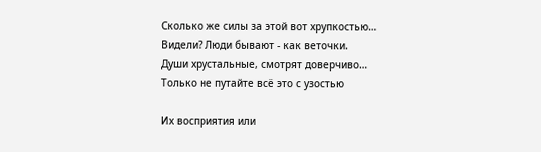Сколько же силы за этой вот хрупкостью…
Видели? Люди бывают - как веточки.
Души хрустальные, смотрят доверчиво…
Только не путайте всё это с узостью

Их восприятия или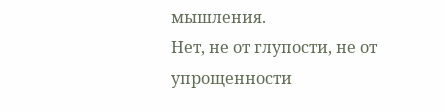мышления.
Нет, не от глупости, не от упрощенности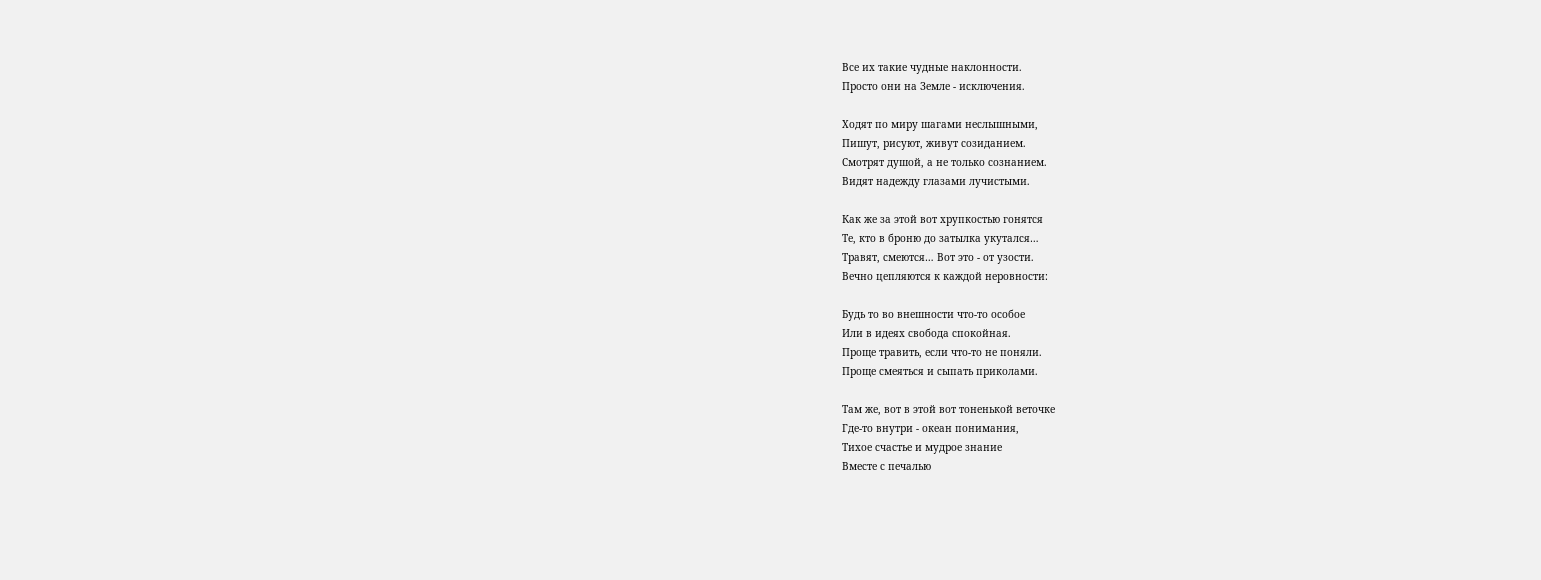Все их такие чудные наклонности.
Просто они на Земле - исключения.

Ходят по миру шагами неслышными,
Пишут, рисуют, живут созиданием.
Смотрят душой, а не только сознанием.
Видят надежду глазами лучистыми.

Как же за этой вот хрупкостью гонятся
Те, кто в броню до затылка укутался…
Травят, смеются… Вот это - от узости.
Вечно цепляются к каждой неровности:

Будь то во внешности что-то особое
Или в идеях свобода спокойная.
Проще травить, если что-то не поняли.
Проще смеяться и сыпать приколами.

Там же, вот в этой вот тоненькой веточке
Где-то внутри - океан понимания,
Тихое счастье и мудрое знание
Вместе с печалью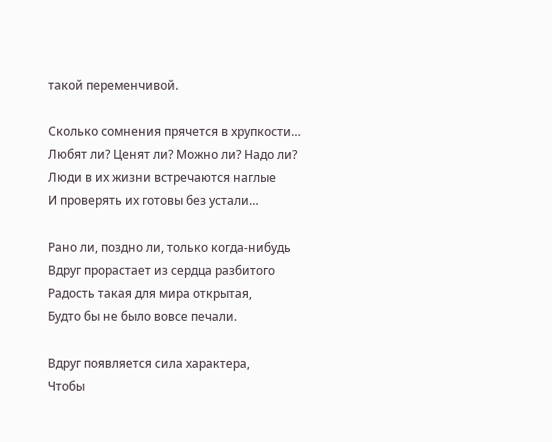такой переменчивой.

Сколько сомнения прячется в хрупкости…
Любят ли? Ценят ли? Можно ли? Надо ли?
Люди в их жизни встречаются наглые
И проверять их готовы без устали…

Рано ли, поздно ли, только когда-нибудь
Вдруг прорастает из сердца разбитого
Радость такая для мира открытая,
Будто бы не было вовсе печали.

Вдруг появляется сила характера,
Чтобы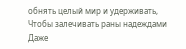обнять целый мир и удерживать,
Чтобы залечивать раны надеждами
Даже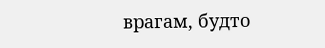врагам, будто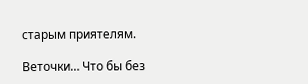старым приятелям.

Веточки… Что бы без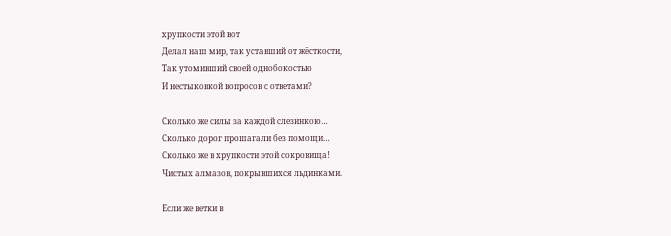хрупкости этой вот
Делал наш мир, так уставший от жёсткости,
Так утомивший своей однобокостью
И нестыковкой вопросов с ответами?

Сколько же силы за каждой слезинкою…
Сколько дорог прошагали без помощи…
Сколько же в хрупкости этой сокровища!
Чистых алмазов, покрывшихся льдинками.

Если же ветки в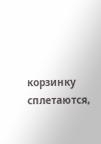корзинку сплетаются,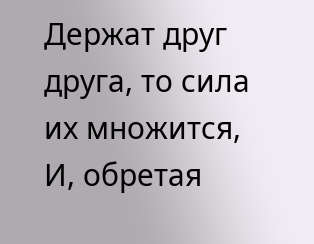Держат друг друга, то сила их множится,
И, обретая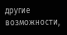другие возможности,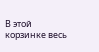В этой корзинке весь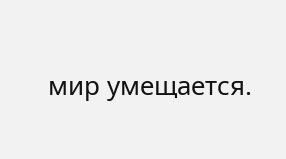мир умещается.